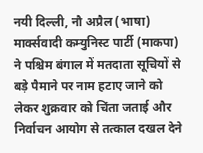नयी दिल्ली, नौ अप्रैल (भाषा) मार्क्सवादी कम्युनिस्ट पार्टी (माकपा) ने पश्चिम बंगाल में मतदाता सूचियों से बड़े पैमाने पर नाम हटाए जाने को लेकर शुक्रवार को चिंता जताई और निर्वाचन आयोग से तत्काल दखल देने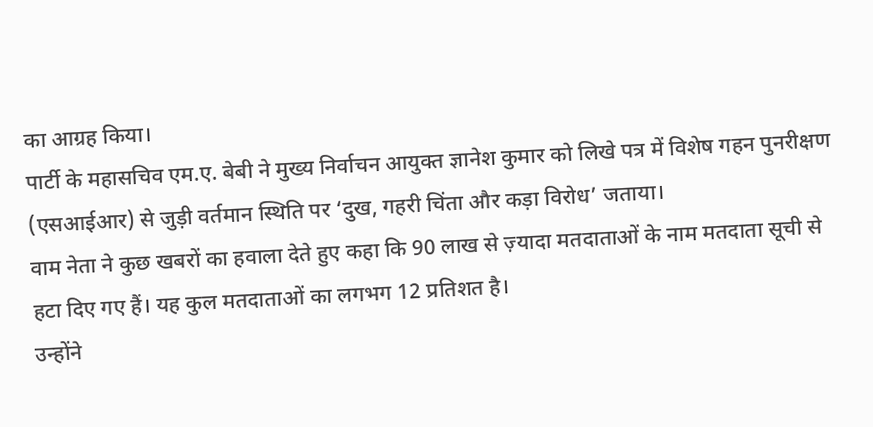का आग्रह किया।
पार्टी के महासचिव एम.ए. बेबी ने मुख्य निर्वाचन आयुक्त ज्ञानेश कुमार को लिखे पत्र में विशेष गहन पुनरीक्षण (एसआईआर) से जुड़ी वर्तमान स्थिति पर ‘दुख, गहरी चिंता और कड़ा विरोध’ जताया।
वाम नेता ने कुछ खबरों का हवाला देते हुए कहा कि 90 लाख से ज़्यादा मतदाताओं के नाम मतदाता सूची से हटा दिए गए हैं। यह कुल मतदाताओं का लगभग 12 प्रतिशत है।
उन्होंने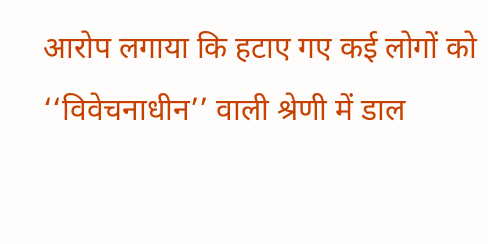आरोप लगाया कि हटाए गए कई लोगों को ‘‘विवेचनाधीन’’ वाली श्रेणी में डाल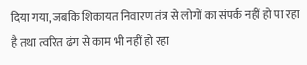दिया गया, जबकि शिकायत निवारण तंत्र से लोगों का संपर्क नहीं हो पा रहा है तथा त्वरित ढंग से काम भी नहीं हो रहा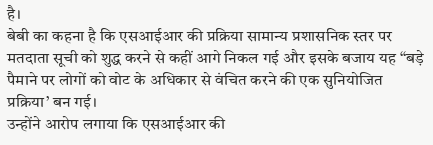है।
बेबी का कहना है कि एसआईआर की प्रक्रिया सामान्य प्रशासनिक स्तर पर मतदाता सूची को शुद्ध करने से कहीं आगे निकल गई और इसके बजाय यह ‘‘बड़े पैमाने पर लोगों को वोट के अधिकार से वंचित करने की एक सुनियोजित प्रक्रिया’ बन गई।
उन्होंने आरोप लगाया कि एसआईआर की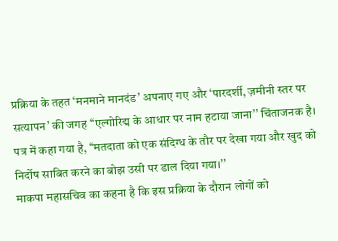प्रक्रिया के तहत ‘मनमाने मानदंड’ अपनाए गए और ‘पारदर्शी, ज़मीनी स्तर पर सत्यापन’ की जगह ‘‘एल्गोरिद्म के आधार पर नाम हटाया जाना’’ चिंताजनक है।
पत्र में कहा गया है, ‘‘मतदाता को एक संदिग्ध के तौर पर देखा गया और खुद को निर्दोष साबित करने का बोझ उसी पर डाल दिया गया।’’
माकपा महासचिव का कहना है कि इस प्रक्रिया के दौरान लोगों को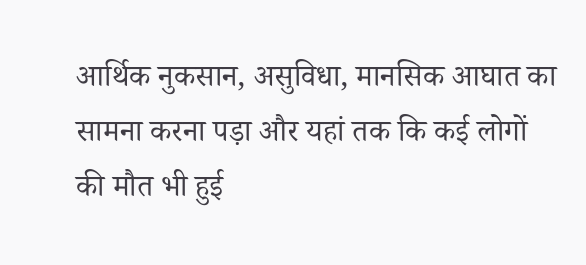आर्थिक नुकसान, असुविधा, मानसिक आघात का सामना करना पड़ा और यहां तक कि कई लोगों की मौत भी हुई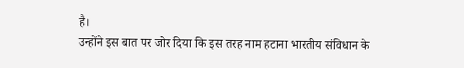है।
उन्होंने इस बात पर जोर दिया कि इस तरह नाम हटाना भारतीय संविधान के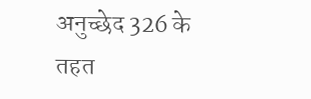अनुच्छेद 326 के तहत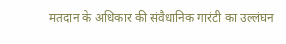मतदान के अधिकार की संवैधानिक गारंटी का उल्लंघन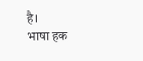है।
भाषा हक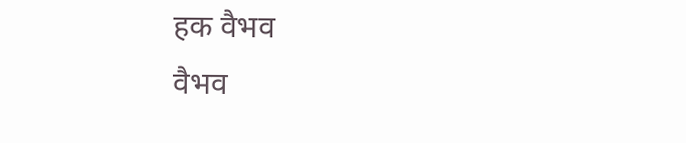हक वैभव
वैभव